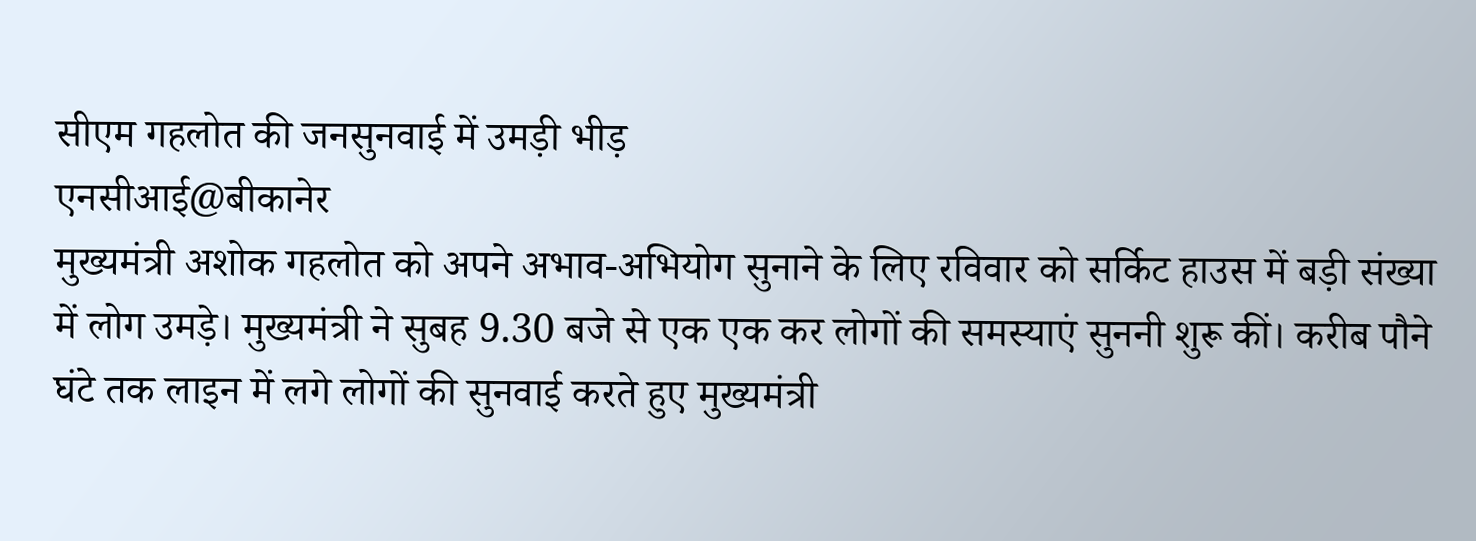सीएम गहलोत की जनसुनवाई में उमड़ी भीड़
एनसीआई@बीकानेर
मुख्यमंत्री अशोक गहलोत को अपने अभाव-अभियोग सुनाने के लिए रविवार को सर्किट हाउस में बड़ी संख्या में लोग उमड़े। मुख्यमंत्री ने सुबह 9.30 बजे से एक एक कर लोगों की समस्याएं सुननी शुरू कीं। करीब पौने घंटे तक लाइन में लगे लोगों की सुनवाई करते हुए मुख्यमंत्री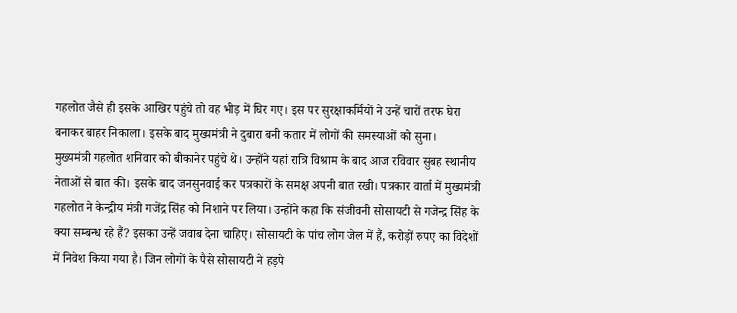गहलोत जैसे ही इसके आखिर पहुंचे तो वह भीड़ में घिर गए। इस पर सुरक्षाकर्मियों ने उन्हें चारों तरफ घेरा बनाकर बाहर निकाला। इसके बाद मुख्यमंत्री ने दुबारा बनी कतार में लोगों की समस्याओं को सुना।
मुख्यमंत्री गहलोत शनिवार को बीकानेर पहुंचे थे। उन्होंने यहां रात्रि विश्राम के बाद आज रविवार सुबह स्थानीय नेताओं से बात की। इसके बाद जनसुनवाई कर पत्रकारों के समक्ष अपनी बात रखी। पत्रकार वार्ता में मुख्यमंत्री गहलोत ने केन्द्रीय मंत्री गजेंद्र सिंह को निशाने पर लिया। उन्होंने कहा कि संजीवनी सोसायटी से गजेन्द्र सिंह के क्या सम्बन्ध रहे हैं? इसका उन्हें जवाब देना चाहिए। सोसायटी के पांच लोग जेल में हैं, करोड़ों रुपए का विदेशों में निवेश किया गया है। जिन लोगों के पैसे सोसायटी ने हड़पे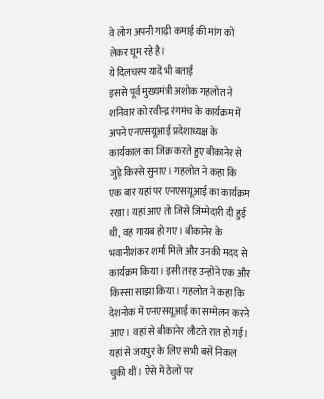वे लोग अपनी गाढ़ी कमाई की मांग को लेकर घूम रहे है।
ये दिलचस्प यादें भी बताईं
इससे पूर्व मुख्यमंत्री अशोक गहलोत ने शनिवार को रवीन्द्र रंगमंच के कार्यक्रम में अपने एनएसयूआई प्रदेशाध्यक्ष के कार्यकाल का जिक्र करते हुए बीकानेर से जुड़े किस्से सुनाए। गहलोत ने कहा कि एक बार यहां पर एनएसयूआई का कार्यक्रम रखा। यहां आए तो जिसे जिम्मेदारी दी हुई थी, वह गायब हो गए। बीकानेर के भवानीशंकर शर्मा मिले और उनकी मदद से कार्यक्रम किया। इसी तरह उन्होंने एक और किस्सा साझा किया। गहलोत ने कहा कि देशनोक में एनएसयूआई का सम्मेलन करने आए। वहां से बीकानेर लौटते रात हो गई। यहां से जयपुर के लिए सभी बसें निकल चुकी थीं। ऐसे में ठेलों पर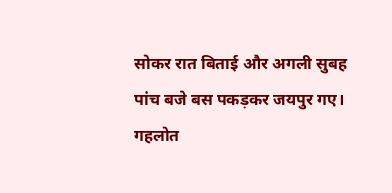सोकर रात बिताई और अगली सुबह पांच बजे बस पकड़कर जयपुर गए। गहलोत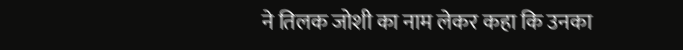ने तिलक जोशी का नाम लेकर कहा कि उनका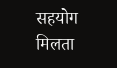सहयोग मिलता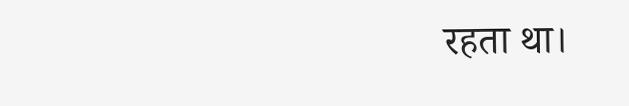रहता था।